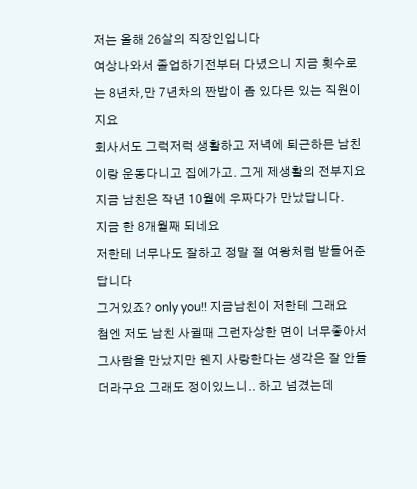저는 올해 26살의 직장인입니다
여상나와서 졸업하기전부터 다녔으니 지금 횟수로는 8년차,만 7년차의 짠밥이 좀 있다믄 있는 직원이지요
회사서도 그럭저럭 생활하고 저녁에 퇴근하믄 남친이랑 운동다니고 집에가고. 그게 제생활의 전부지요
지금 남친은 작년 10월에 우짜다가 만났답니다.
지금 한 8개월째 되네요
저한테 너무나도 잘하고 정말 절 여왕처럼 받들어준답니다
그거있죠? only you!! 지금남친이 저한테 그래요
첨엔 저도 남친 사귈때 그런자상한 면이 너무좋아서 그사람을 만났지만 웬지 사랑한다는 생각은 잘 안들더라구요 그래도 정이있느니.. 하고 넘겼는데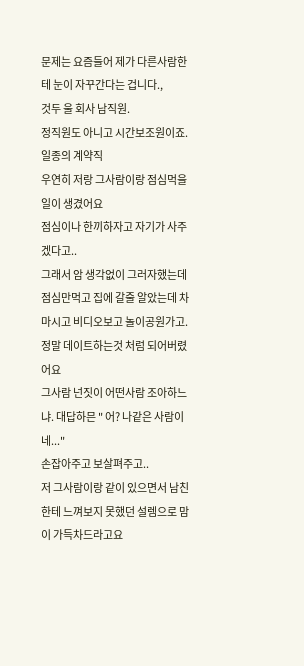문제는 요즘들어 제가 다른사람한테 눈이 자꾸간다는 겁니다.,
것두 울 회사 남직원.
정직원도 아니고 시간보조원이죠. 일종의 계약직
우연히 저랑 그사람이랑 점심먹을일이 생겼어요
점심이나 한끼하자고 자기가 사주겠다고..
그래서 암 생각없이 그러자했는데 점심만먹고 집에 갈줄 알았는데 차마시고 비디오보고 놀이공원가고.
정말 데이트하는것 처럼 되어버렸어요
그사람 넌짓이 어떤사람 조아하느냐. 대답하믄 " 어? 나같은 사람이네..."
손잡아주고 보살펴주고..
저 그사람이랑 같이 있으면서 남친한테 느껴보지 못했던 설렘으로 맘이 가득차드라고요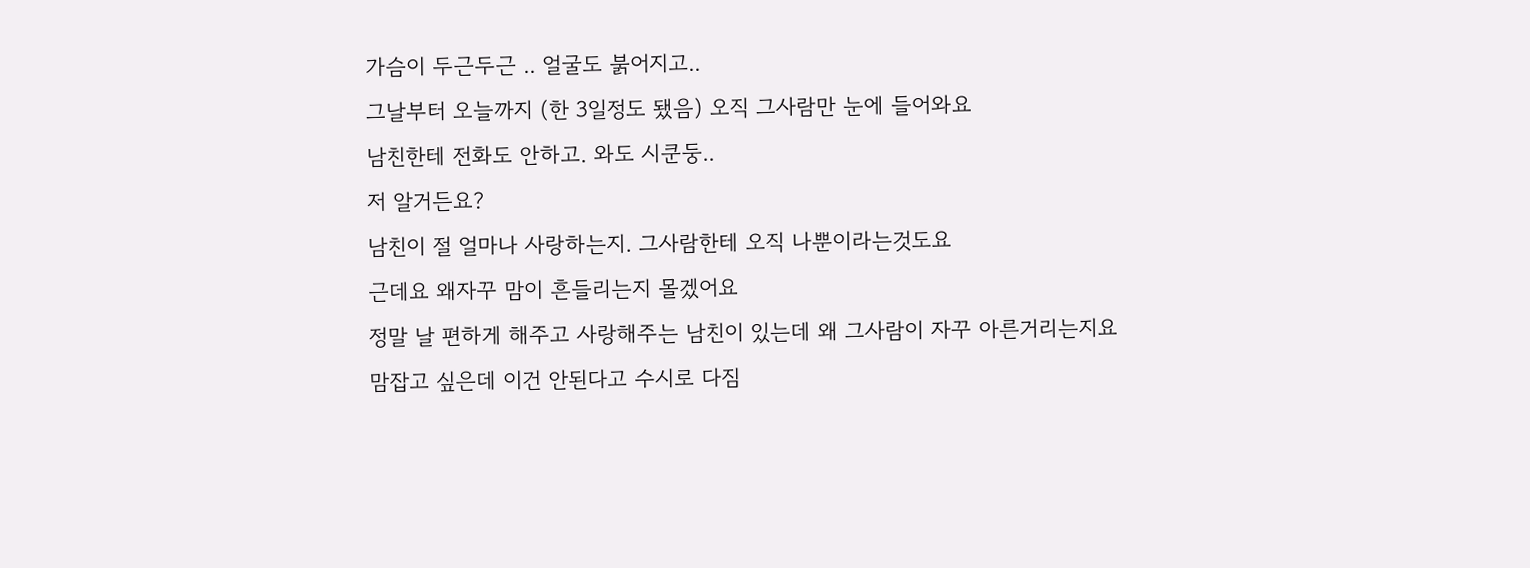가슴이 두근두근 .. 얼굴도 붉어지고..
그날부터 오늘까지 (한 3일정도 됐음) 오직 그사람만 눈에 들어와요
남친한테 전화도 안하고. 와도 시쿤둥..
저 알거든요?
남친이 절 얼마나 사랑하는지. 그사람한테 오직 나뿐이라는것도요
근데요 왜자꾸 맘이 흔들리는지 몰겠어요
정말 날 편하게 해주고 사랑해주는 남친이 있는데 왜 그사람이 자꾸 아른거리는지요
맘잡고 싶은데 이건 안된다고 수시로 다짐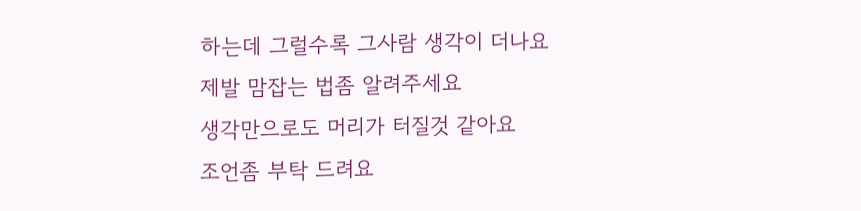하는데 그럴수록 그사람 생각이 더나요
제발 맘잡는 법좀 알려주세요
생각만으로도 머리가 터질것 같아요
조언좀 부탁 드려요